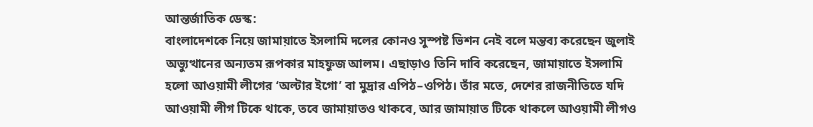আন্তর্জাতিক ডেস্ক:
বাংলাদেশকে নিয়ে জামায়াতে ইসলামি দলের কোনও সুস্পষ্ট ভিশন নেই বলে মন্তব্য করেছেন জুলাই অভ্যুত্থানের অন্যতম রূপকার মাহফুজ আলম। এছাড়াও তিনি দাবি করেছেন, জামায়াতে ইসলামি হলো আওয়ামী লীগের ‘অল্টার ইগো’ বা মুদ্রার এপিঠ–ওপিঠ। তাঁর মতে, দেশের রাজনীতিতে যদি আওয়ামী লীগ টিকে থাকে, তবে জামায়াতও থাকবে, আর জামায়াত টিকে থাকলে আওয়ামী লীগও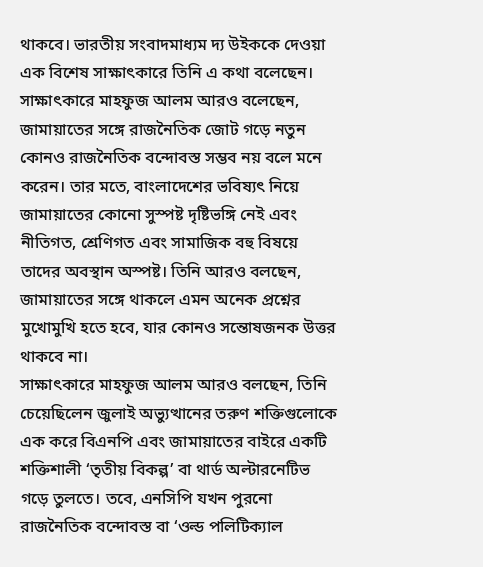থাকবে। ভারতীয় সংবাদমাধ্যম দ্য উইককে দেওয়া এক বিশেষ সাক্ষাৎকারে তিনি এ কথা বলেছেন।
সাক্ষাৎকারে মাহফুজ আলম আরও বলেছেন, জামায়াতের সঙ্গে রাজনৈতিক জোট গড়ে নতুন কোনও রাজনৈতিক বন্দোবস্ত সম্ভব নয় বলে মনে করেন। তার মতে, বাংলাদেশের ভবিষ্যৎ নিয়ে জামায়াতের কোনো সুস্পষ্ট দৃষ্টিভঙ্গি নেই এবং নীতিগত, শ্রেণিগত এবং সামাজিক বহু বিষয়ে তাদের অবস্থান অস্পষ্ট। তিনি আরও বলছেন, জামায়াতের সঙ্গে থাকলে এমন অনেক প্রশ্নের মুখোমুখি হতে হবে, যার কোনও সন্তোষজনক উত্তর থাকবে না।
সাক্ষাৎকারে মাহফুজ আলম আরও বলছেন, তিনি চেয়েছিলেন জুলাই অভ্যুত্থানের তরুণ শক্তিগুলোকে এক করে বিএনপি এবং জামায়াতের বাইরে একটি শক্তিশালী ‘তৃতীয় বিকল্প’ বা থার্ড অল্টারনেটিভ গড়ে তুলতে। তবে, এনসিপি যখন পুরনো রাজনৈতিক বন্দোবস্ত বা ‘ওল্ড পলিটিক্যাল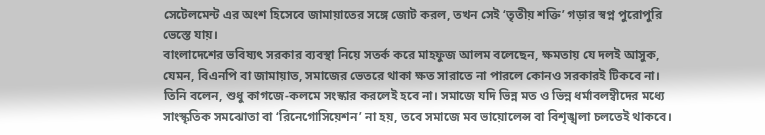সেটেলমেন্ট এর অংশ হিসেবে জামায়াতের সঙ্গে জোট করল, তখন সেই ‘তৃতীয় শক্তি’ গড়ার স্বপ্ন পুরোপুরি ভেস্তে যায়।
বাংলাদেশের ভবিষ্যৎ সরকার ব্যবস্থা নিয়ে সতর্ক করে মাহফুজ আলম বলেছেন, ক্ষমতায় যে দলই আসুক, যেমন, বিএনপি বা জামায়াত, সমাজের ভেতরে থাকা ক্ষত সারাতে না পারলে কোনও সরকারই টিকবে না। তিনি বলেন, শুধু কাগজে-কলমে সংস্কার করলেই হবে না। সমাজে যদি ভিন্ন মত ও ভিন্ন ধর্মাবলম্বীদের মধ্যে সাংস্কৃতিক সমঝোতা বা ‘রিনেগোসিয়েশন’ না হয়, তবে সমাজে মব ভায়োলেন্স বা বিশৃঙ্খলা চলতেই থাকবে।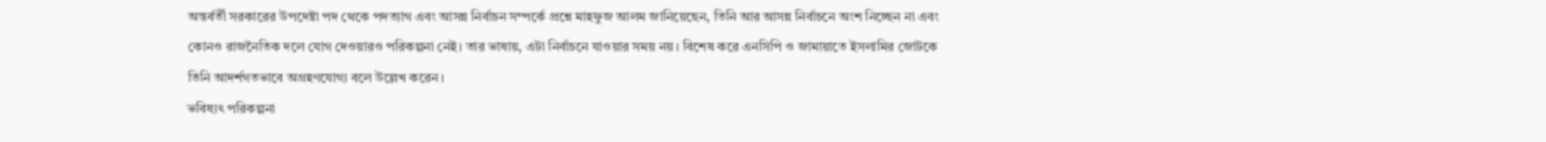অন্তর্বর্তী সরকারের উপদেষ্টা পদ থেকে পদত্যাগ এবং আসন্ন নির্বাচন সম্পর্কে প্রশ্নে মাহফুজ আলম জানিয়েছেন, তিনি আর আসন্ন নির্বাচনে অংশ নিচ্ছেন না এবং কোনও রাজনৈতিক দলে যোগ দেওয়ারও পরিকল্পনা নেই। তার ভাষায়, এটা নির্বাচনে যাওয়ার সময় নয়। বিশেষ করে এনসিপি ও জামায়াতে ইসলামির জোটকে তিনি আদর্শগতভাবে অগ্রহণযোগ্য বলে উল্লেখ করেন।
ভবিষ্যৎ পরিকল্পনা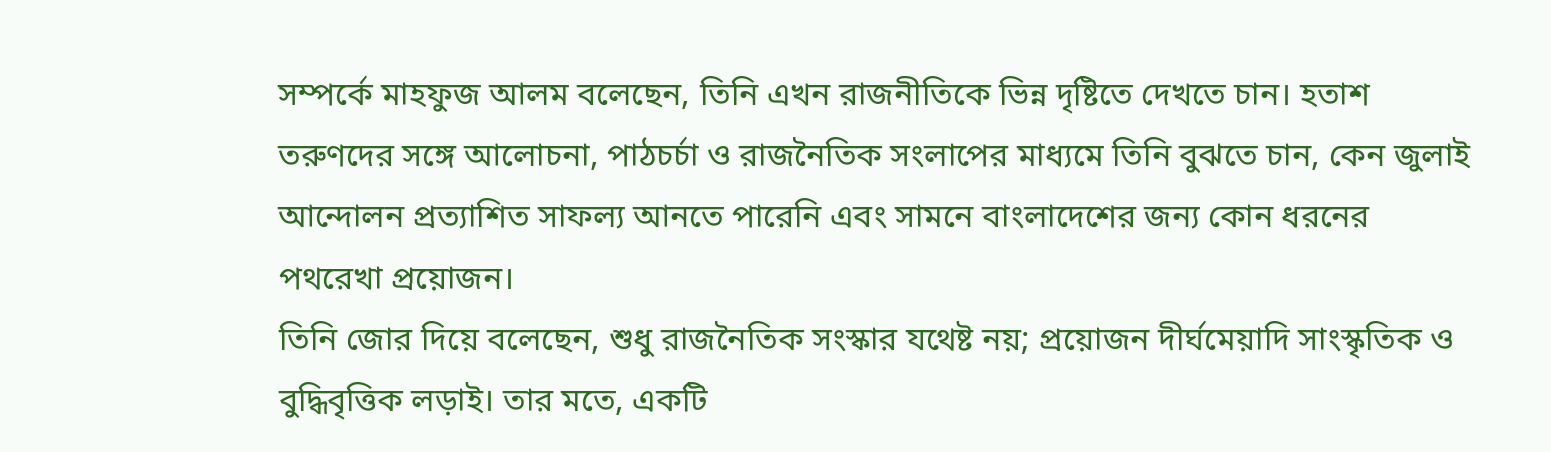সম্পর্কে মাহফুজ আলম বলেছেন, তিনি এখন রাজনীতিকে ভিন্ন দৃষ্টিতে দেখতে চান। হতাশ তরুণদের সঙ্গে আলোচনা, পাঠচর্চা ও রাজনৈতিক সংলাপের মাধ্যমে তিনি বুঝতে চান, কেন জুলাই আন্দোলন প্রত্যাশিত সাফল্য আনতে পারেনি এবং সামনে বাংলাদেশের জন্য কোন ধরনের পথরেখা প্রয়োজন।
তিনি জোর দিয়ে বলেছেন, শুধু রাজনৈতিক সংস্কার যথেষ্ট নয়; প্রয়োজন দীর্ঘমেয়াদি সাংস্কৃতিক ও বুদ্ধিবৃত্তিক লড়াই। তার মতে, একটি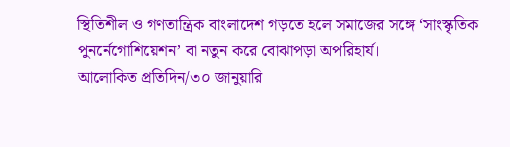স্থিতিশীল ও গণতান্ত্রিক বাংলাদেশ গড়তে হলে সমাজের সঙ্গে ‘সাংস্কৃতিক পুনর্নেগোশিয়েশন’ বা নতুন করে বোঝাপড়া অপরিহার্য।
আলোকিত প্রতিদিন/৩০ জানুয়ারি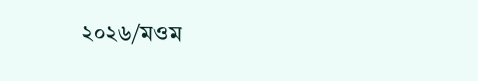২০২৬/মওম